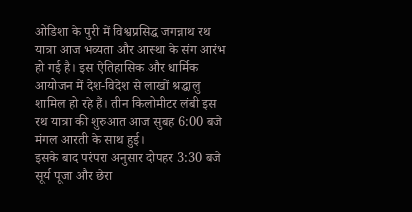ओडिशा के पुरी में विश्वप्रसिद्ध जगन्नाथ रथ यात्रा आज भव्यता और आस्था के संग आरंभ हो गई है। इस ऐतिहासिक और धार्मिक आयोजन में देश-विदेश से लाखों श्रद्धालु शामिल हो रहे हैं। तीन किलोमीटर लंबी इस रथ यात्रा की शुरुआत आज सुबह 6:00 बजे मंगल आरती के साथ हुई।
इसके बाद परंपरा अनुसार दोपहर 3:30 बजे सूर्य पूजा और छेरा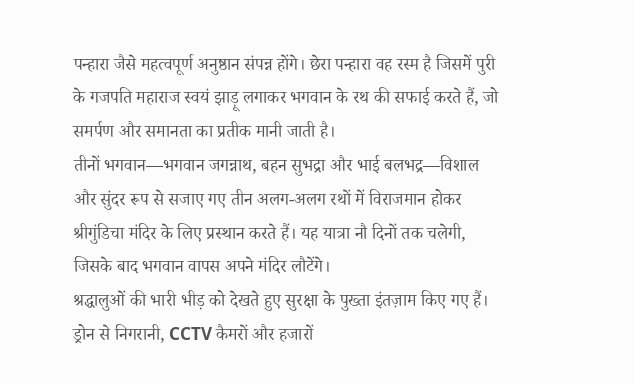पन्हारा जैसे महत्वपूर्ण अनुष्ठान संपन्न होंगे। छेरा पन्हारा वह रस्म है जिसमें पुरी के गजपति महाराज स्वयं झाड़ू लगाकर भगवान के रथ की सफाई करते हैं, जो समर्पण और समानता का प्रतीक मानी जाती है।
तीनों भगवान—भगवान जगन्नाथ, बहन सुभद्रा और भाई बलभद्र—विशाल और सुंदर रूप से सजाए गए तीन अलग-अलग रथों में विराजमान होकर श्रीगुंडिचा मंदिर के लिए प्रस्थान करते हैं। यह यात्रा नौ दिनों तक चलेगी, जिसके बाद भगवान वापस अपने मंदिर लौटेंगे।
श्रद्धालुओं की भारी भीड़ को देखते हुए सुरक्षा के पुख्ता इंतज़ाम किए गए हैं। ड्रोन से निगरानी, CCTV कैमरों और हजारों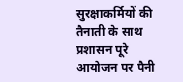सुरक्षाकर्मियों की तैनाती के साथ प्रशासन पूरे आयोजन पर पैनी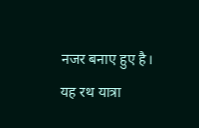नजर बनाए हुए है।
यह रथ यात्रा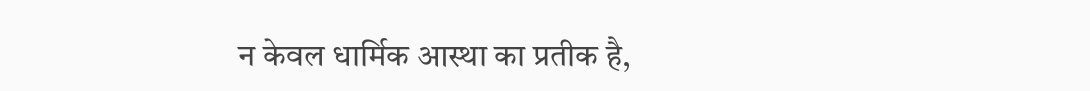न केवल धार्मिक आस्था का प्रतीक है,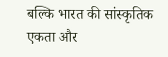बल्कि भारत की सांस्कृतिक एकता और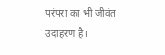परंपरा का भी जीवंत उदाहरण है।